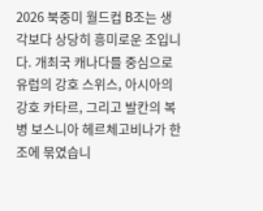2026 북중미 월드컵 B조는 생각보다 상당히 흥미로운 조입니다. 개최국 캐나다를 중심으로 유럽의 강호 스위스, 아시아의 강호 카타르, 그리고 발칸의 복병 보스니아 헤르체고비나가 한 조에 묶였습니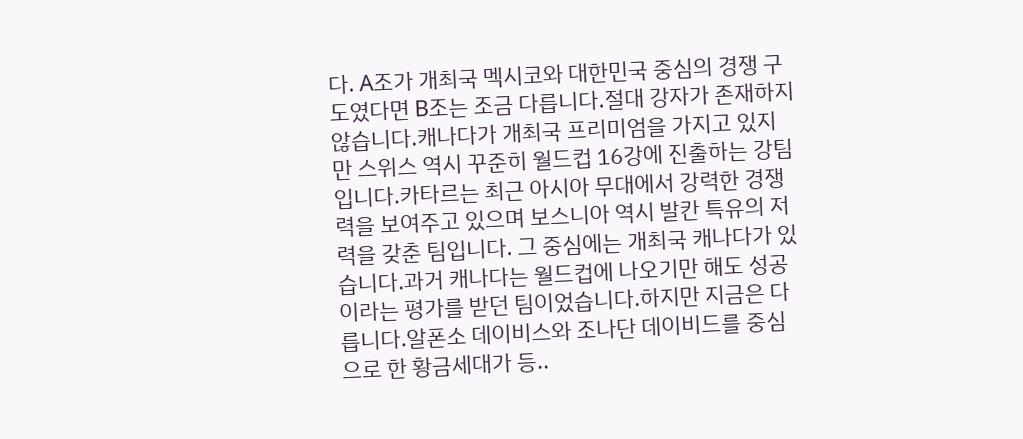다. A조가 개최국 멕시코와 대한민국 중심의 경쟁 구도였다면 B조는 조금 다릅니다.절대 강자가 존재하지 않습니다.캐나다가 개최국 프리미엄을 가지고 있지만 스위스 역시 꾸준히 월드컵 16강에 진출하는 강팀입니다.카타르는 최근 아시아 무대에서 강력한 경쟁력을 보여주고 있으며 보스니아 역시 발칸 특유의 저력을 갖춘 팀입니다. 그 중심에는 개최국 캐나다가 있습니다.과거 캐나다는 월드컵에 나오기만 해도 성공이라는 평가를 받던 팀이었습니다.하지만 지금은 다릅니다.알폰소 데이비스와 조나단 데이비드를 중심으로 한 황금세대가 등..